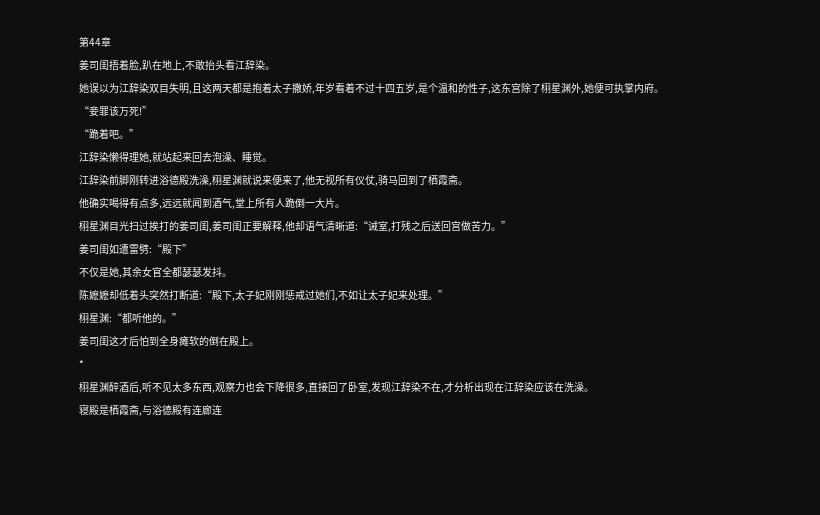第44章
姜司闺捂着脸,趴在地上,不敢抬头看江辞染。
她误以为江辞染双目失明,且这两天都是抱着太子撒娇,年岁看着不过十四五岁,是个温和的性子,这东宫除了栩星渊外,她便可执掌内府。
“妾罪该万死!”
“跪着吧。”
江辞染懒得理她,就站起来回去泡澡、睡觉。
江辞染前脚刚转进浴德殿洗澡,栩星渊就说来便来了,他无视所有仪仗,骑马回到了栖霞斋。
他确实喝得有点多,远远就闻到酒气,堂上所有人跪倒一大片。
栩星渊目光扫过挨打的姜司闺,姜司闺正要解释,他却语气清晰道:“诫室,打残之后送回宫做苦力。”
姜司闺如遭雷劈:“殿下”
不仅是她,其余女官全都瑟瑟发抖。
陈嬷嬷却低着头突然打断道:“殿下,太子妃刚刚惩戒过她们,不如让太子妃来处理。”
栩星渊:“都听他的。”
姜司闺这才后怕到全身瘫软的倒在殿上。
*
栩星渊醉酒后,听不见太多东西,观察力也会下降很多,直接回了卧室,发现江辞染不在,才分析出现在江辞染应该在洗澡。
寝殿是栖霞斋,与浴德殿有连廊连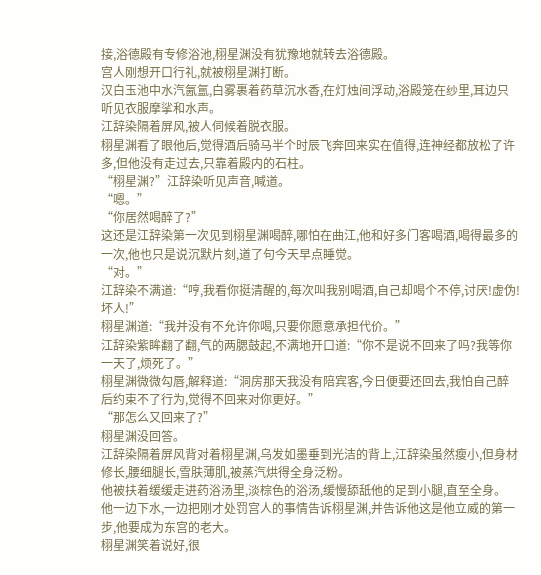接,浴德殿有专修浴池,栩星渊没有犹豫地就转去浴德殿。
宫人刚想开口行礼,就被栩星渊打断。
汉白玉池中水汽氤氲,白雾裹着药草沉水香,在灯烛间浮动,浴殿笼在纱里,耳边只听见衣服摩挲和水声。
江辞染隔着屏风,被人伺候着脱衣服。
栩星渊看了眼他后,觉得酒后骑马半个时辰飞奔回来实在值得,连神经都放松了许多,但他没有走过去,只靠着殿内的石柱。
“栩星渊?”江辞染听见声音,喊道。
“嗯。”
“你居然喝醉了?”
这还是江辞染第一次见到栩星渊喝醉,哪怕在曲江,他和好多门客喝酒,喝得最多的一次,他也只是说沉默片刻,道了句今天早点睡觉。
“对。”
江辞染不满道:“哼,我看你挺清醒的,每次叫我别喝酒,自己却喝个不停,讨厌!虚伪!坏人!”
栩星渊道:“我并没有不允许你喝,只要你愿意承担代价。”
江辞染紫眸翻了翻,气的两腮鼓起,不满地开口道:“你不是说不回来了吗?我等你一天了,烦死了。”
栩星渊微微勾唇,解释道:“洞房那天我没有陪宾客,今日便要还回去,我怕自己醉后约束不了行为,觉得不回来对你更好。”
“那怎么又回来了?”
栩星渊没回答。
江辞染隔着屏风背对着栩星渊,乌发如墨垂到光洁的背上,江辞染虽然瘦小,但身材修长,腰细腿长,雪肤薄肌,被蒸汽烘得全身泛粉。
他被扶着缓缓走进药浴汤里,淡棕色的浴汤,缓慢舔舐他的足到小腿,直至全身。
他一边下水,一边把刚才处罚宫人的事情告诉栩星渊,并告诉他这是他立威的第一步,他要成为东宫的老大。
栩星渊笑着说好,很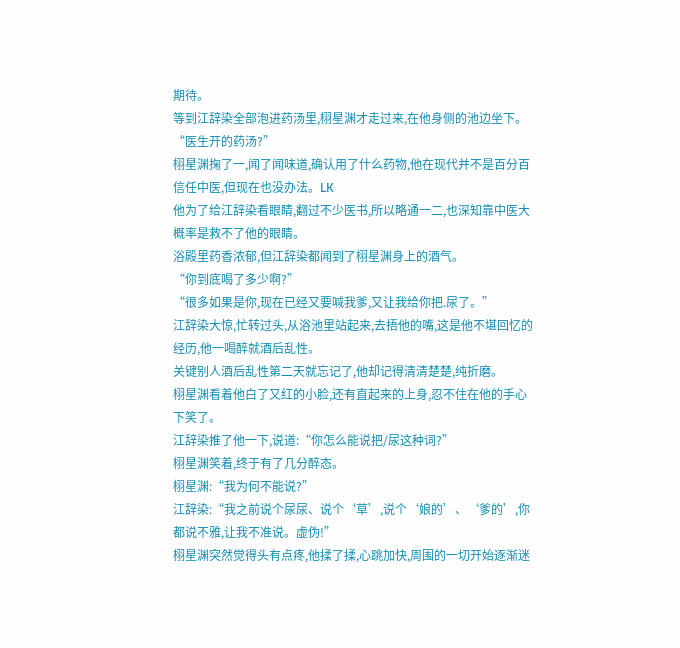期待。
等到江辞染全部泡进药汤里,栩星渊才走过来,在他身侧的池边坐下。
“医生开的药汤?”
栩星渊掬了一,闻了闻味道,确认用了什么药物,他在现代并不是百分百信任中医,但现在也没办法。LК
他为了给江辞染看眼睛,翻过不少医书,所以略通一二,也深知靠中医大概率是救不了他的眼睛。
浴殿里药香浓郁,但江辞染都闻到了栩星渊身上的酒气。
“你到底喝了多少啊?”
“很多如果是你,现在已经又要喊我爹,又让我给你把.尿了。”
江辞染大惊,忙转过头,从浴池里站起来,去捂他的嘴,这是他不堪回忆的经历,他一喝醉就酒后乱性。
关键别人酒后乱性第二天就忘记了,他却记得清清楚楚,纯折磨。
栩星渊看着他白了又红的小脸,还有直起来的上身,忍不住在他的手心下笑了。
江辞染推了他一下,说道:“你怎么能说把/尿这种词?”
栩星渊笑着,终于有了几分醉态。
栩星渊:“我为何不能说?”
江辞染:“我之前说个尿尿、说个‘草’,说个‘娘的’、‘爹的’,你都说不雅,让我不准说。虚伪!”
栩星渊突然觉得头有点疼,他揉了揉,心跳加快,周围的一切开始逐渐迷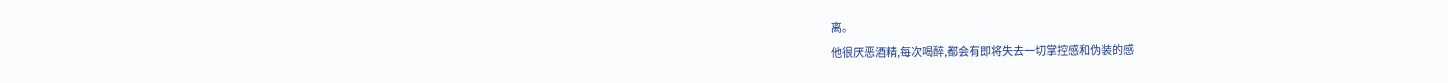离。
他很厌恶酒精,每次喝醉,都会有即将失去一切掌控感和伪装的感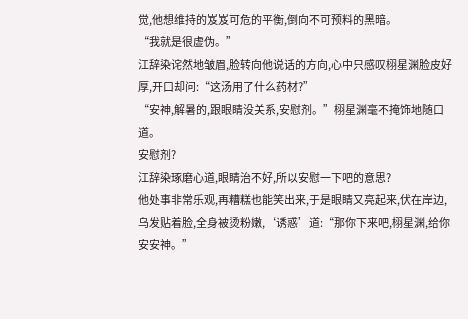觉,他想维持的岌岌可危的平衡,倒向不可预料的黑暗。
“我就是很虚伪。”
江辞染诧然地皱眉,脸转向他说话的方向,心中只感叹栩星渊脸皮好厚,开口却问:“这汤用了什么药材?”
“安神,解暑的,跟眼睛没关系,安慰剂。”栩星渊毫不掩饰地随口道。
安慰剂?
江辞染琢磨心道,眼睛治不好,所以安慰一下吧的意思?
他处事非常乐观,再糟糕也能笑出来,于是眼睛又亮起来,伏在岸边,乌发贴着脸,全身被烫粉嫩,‘诱惑’道:“那你下来吧,栩星渊,给你安安神。”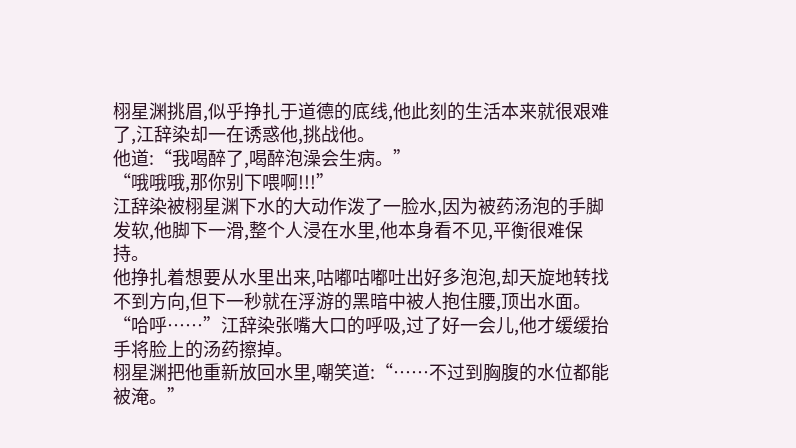栩星渊挑眉,似乎挣扎于道德的底线,他此刻的生活本来就很艰难了,江辞染却一在诱惑他,挑战他。
他道:“我喝醉了,喝醉泡澡会生病。”
“哦哦哦,那你别下喂啊!!!”
江辞染被栩星渊下水的大动作泼了一脸水,因为被药汤泡的手脚发软,他脚下一滑,整个人浸在水里,他本身看不见,平衡很难保持。
他挣扎着想要从水里出来,咕嘟咕嘟吐出好多泡泡,却天旋地转找不到方向,但下一秒就在浮游的黑暗中被人抱住腰,顶出水面。
“哈呼……”江辞染张嘴大口的呼吸,过了好一会儿,他才缓缓抬手将脸上的汤药擦掉。
栩星渊把他重新放回水里,嘲笑道:“……不过到胸腹的水位都能被淹。”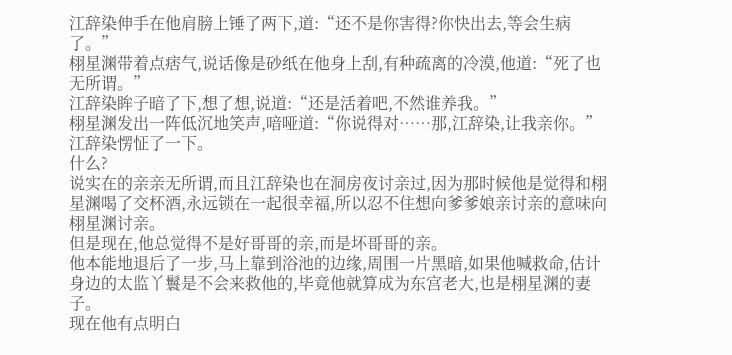江辞染伸手在他肩膀上锤了两下,道:“还不是你害得?你快出去,等会生病了。”
栩星渊带着点痞气,说话像是砂纸在他身上刮,有种疏离的冷漠,他道:“死了也无所谓。”
江辞染眸子暗了下,想了想,说道:“还是活着吧,不然谁养我。”
栩星渊发出一阵低沉地笑声,喑哑道:“你说得对……那,江辞染,让我亲你。”
江辞染愣怔了一下。
什么?
说实在的亲亲无所谓,而且江辞染也在洞房夜讨亲过,因为那时候他是觉得和栩星渊喝了交杯酒,永远锁在一起很幸福,所以忍不住想向爹爹娘亲讨亲的意味向栩星渊讨亲。
但是现在,他总觉得不是好哥哥的亲,而是坏哥哥的亲。
他本能地退后了一步,马上靠到浴池的边缘,周围一片黑暗,如果他喊救命,估计身边的太监丫鬟是不会来救他的,毕竟他就算成为东宫老大,也是栩星渊的妻子。
现在他有点明白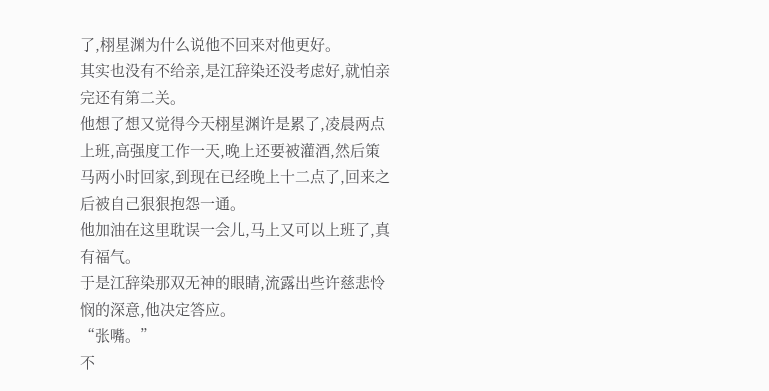了,栩星渊为什么说他不回来对他更好。
其实也没有不给亲,是江辞染还没考虑好,就怕亲完还有第二关。
他想了想又觉得今天栩星渊许是累了,凌晨两点上班,高强度工作一天,晚上还要被灌酒,然后策马两小时回家,到现在已经晚上十二点了,回来之后被自己狠狠抱怨一通。
他加油在这里耽误一会儿,马上又可以上班了,真有福气。
于是江辞染那双无神的眼睛,流露出些许慈悲怜悯的深意,他决定答应。
“张嘴。”
不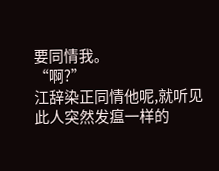要同情我。
“啊?”
江辞染正同情他呢,就听见此人突然发瘟一样的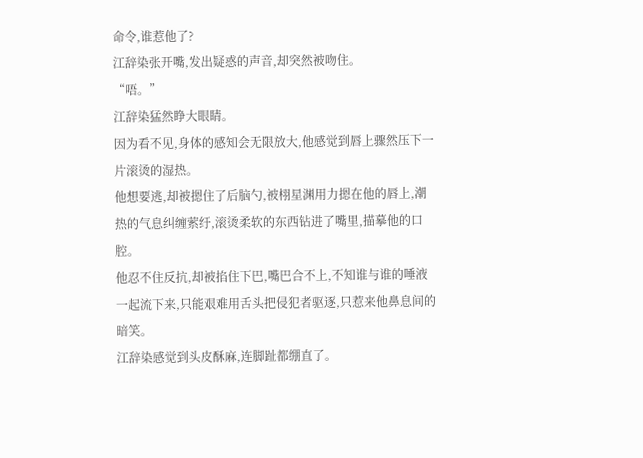命令,谁惹他了?
江辞染张开嘴,发出疑惑的声音,却突然被吻住。
“唔。”
江辞染猛然睁大眼睛。
因为看不见,身体的感知会无限放大,他感觉到唇上骤然压下一片滚烫的湿热。
他想要逃,却被摁住了后脑勺,被栩星渊用力摁在他的唇上,潮热的气息纠缠萦纡,滚烫柔软的东西钻进了嘴里,描摹他的口腔。
他忍不住反抗,却被掐住下巴,嘴巴合不上,不知谁与谁的唾液一起流下来,只能艰难用舌头把侵犯者驱逐,只惹来他鼻息间的暗笑。
江辞染感觉到头皮酥麻,连脚趾都绷直了。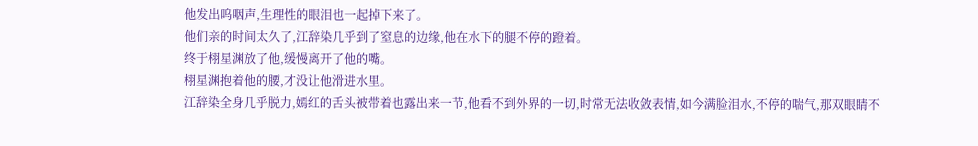他发出呜咽声,生理性的眼泪也一起掉下来了。
他们亲的时间太久了,江辞染几乎到了窒息的边缘,他在水下的腿不停的蹬着。
终于栩星渊放了他,缓慢离开了他的嘴。
栩星渊抱着他的腰,才没让他滑进水里。
江辞染全身几乎脱力,嫣红的舌头被带着也露出来一节,他看不到外界的一切,时常无法收敛表情,如今满脸泪水,不停的喘气,那双眼睛不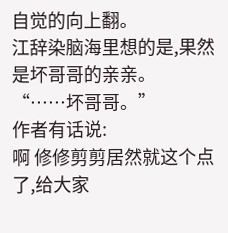自觉的向上翻。
江辞染脑海里想的是,果然是坏哥哥的亲亲。
“……坏哥哥。”
作者有话说:
啊 修修剪剪居然就这个点了,给大家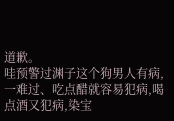道歉。
哇预警过渊子这个狗男人有病,一难过、吃点醋就容易犯病,喝点酒又犯病,染宝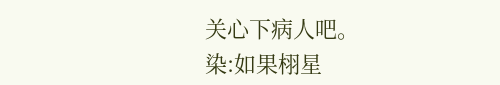关心下病人吧。
染:如果栩星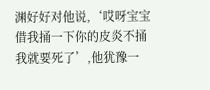渊好好对他说,‘哎呀宝宝借我捅一下你的皮炎不捅我就要死了’,他犹豫一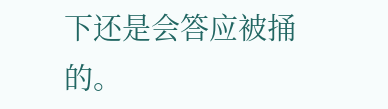下还是会答应被捅的。